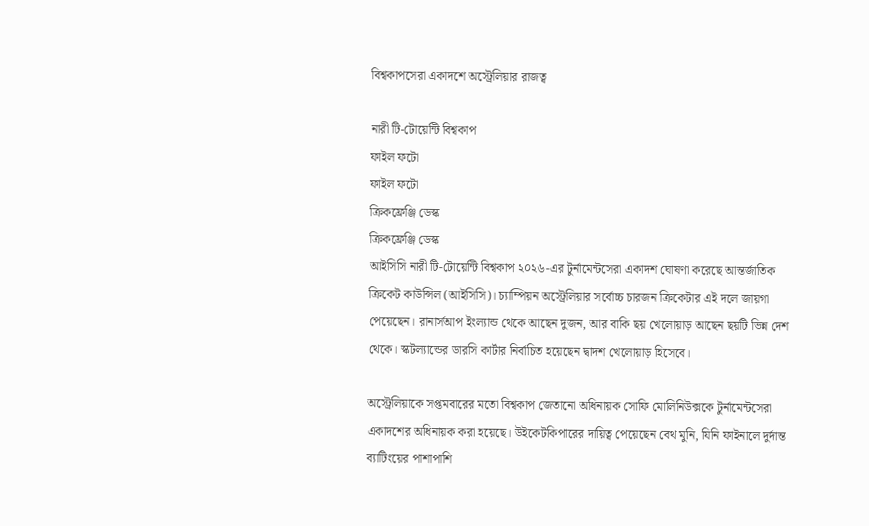বিশ্বকাপসেরা একাদশে অস্ট্রেলিয়ার রাজত্ব

নারী টি-টোয়েন্টি বিশ্বকাপ
ফাইল ফটো
ফাইল ফটো
ক্রিকফ্রেঞ্জি ডেস্ক
ক্রিকফ্রেঞ্জি ডেস্ক
আইসিসি নারী টি-টোয়েন্টি বিশ্বকাপ ২০২৬-এর টুর্নামেন্টসেরা একাদশ ঘোষণা করেছে আন্তর্জাতিক ক্রিকেট কাউন্সিল (আইসিসি)। চ্যাম্পিয়ন অস্ট্রেলিয়ার সর্বোচ্চ চারজন ক্রিকেটার এই দলে জায়গা পেয়েছেন। রানার্সআপ ইংল্যান্ড থেকে আছেন দুজন, আর বাকি ছয় খেলোয়াড় আছেন ছয়টি ভিন্ন দেশ থেকে। স্কটল্যান্ডের ডারসি কার্টার নির্বাচিত হয়েছেন দ্বাদশ খেলোয়াড় হিসেবে।

অস্ট্রেলিয়াকে সপ্তমবারের মতো বিশ্বকাপ জেতানো অধিনায়ক সোফি মোলিনিউক্সকে টুর্নামেন্টসেরা একাদশের অধিনায়ক করা হয়েছে। উইকেটকিপারের দায়িত্ব পেয়েছেন বেথ মুনি, যিনি ফাইনালে দুর্দান্ত ব্যাটিংয়ের পাশাপাশি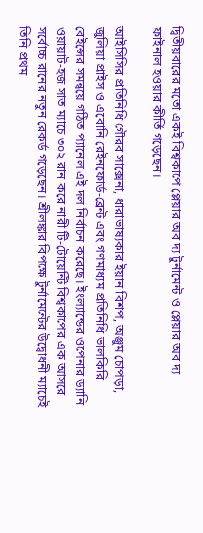দ্বিতীয়বারের মতো একই বিশ্বকাপে প্লেয়ার অব দ্য টুর্নামেন্ট ও প্লেয়ার অব দ্য ফাইনাল হওয়ার কীর্তি গড়েছেন।

আইসিসির প্রতিনিধি গৌরব সাক্সেনা, ধারাভাষ্যকার ইয়ান বিশপ, অঞ্জুম চোপড়া, জুলিয়া প্রাইস ও এবোনি রেইনফোর্ড-ব্রেন্ট এবং গণমাধ্যম প্রতিনিধি ভালকিরি বেইন্সের সমন্বয়ে গঠিত প্যানেল এই দল নির্বাচন করেছে। ইংল্যান্ডের ওপেনার ড্যানি ওয়ায়াট-হজ সাত ম্যাচে ৩০২ রান করে নারী টি-টোয়েন্টি বিশ্বকাপের এক আসরে সর্বোচ্চ রানের নতুন রেকর্ড গড়েছেন। শ্রীলঙ্কার বিপক্ষে টুর্নামেন্টের উদ্বোধনী ম্যাচেই তিনি প্রথম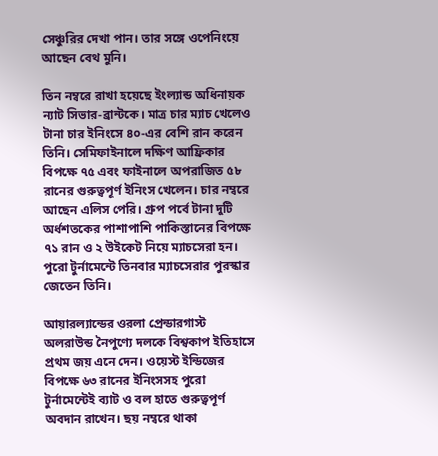সেঞ্চুরির দেখা পান। তার সঙ্গে ওপেনিংয়ে আছেন বেথ মুনি।

তিন নম্বরে রাখা হয়েছে ইংল্যান্ড অধিনায়ক ন্যাট সিভার-ব্রান্টকে। মাত্র চার ম্যাচ খেলেও টানা চার ইনিংসে ৪০-এর বেশি রান করেন তিনি। সেমিফাইনালে দক্ষিণ আফ্রিকার বিপক্ষে ৭৫ এবং ফাইনালে অপরাজিত ৫৮ রানের গুরুত্বপূর্ণ ইনিংস খেলেন। চার নম্বরে আছেন এলিস পেরি। গ্রুপ পর্বে টানা দুটি অর্ধশতকের পাশাপাশি পাকিস্তানের বিপক্ষে ৭১ রান ও ২ উইকেট নিয়ে ম্যাচসেরা হন। পুরো টুর্নামেন্টে তিনবার ম্যাচসেরার পুরস্কার জেতেন তিনি।

আয়ারল্যান্ডের ওরলা প্রেন্ডারগাস্ট অলরাউন্ড নৈপুণ্যে দলকে বিশ্বকাপ ইতিহাসে প্রথম জয় এনে দেন। ওয়েস্ট ইন্ডিজের বিপক্ষে ৬৩ রানের ইনিংসসহ পুরো টুর্নামেন্টেই ব্যাট ও বল হাতে গুরুত্বপূর্ণ অবদান রাখেন। ছয় নম্বরে থাকা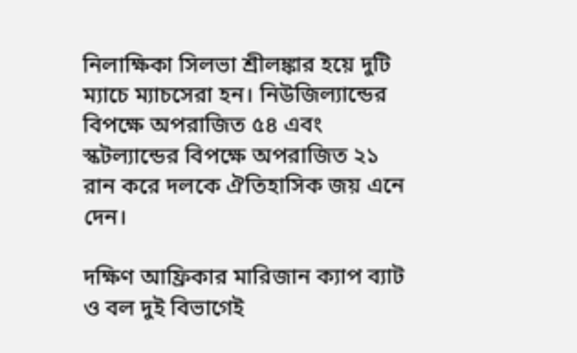নিলাক্ষিকা সিলভা শ্রীলঙ্কার হয়ে দুটি ম্যাচে ম্যাচসেরা হন। নিউজিল্যান্ডের বিপক্ষে অপরাজিত ৫৪ এবং স্কটল্যান্ডের বিপক্ষে অপরাজিত ২১ রান করে দলকে ঐতিহাসিক জয় এনে দেন।

দক্ষিণ আফ্রিকার মারিজান ক্যাপ ব্যাট ও বল দুই বিভাগেই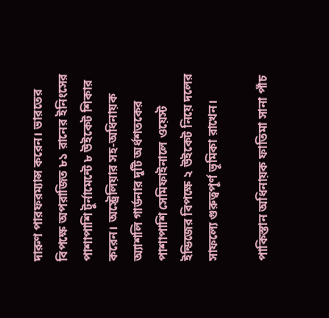দারুণ পারফরম্যান্স করেন। ভারতের বিপক্ষে অপরাজিত ৮১ রানের ইনিংসের পাশাপাশি টুর্নামেন্টে ৮ উইকেট শিকার করেন। অস্ট্রেলিয়ার সহ-অধিনায়ক অ্যাশলি গার্ডনার দুটি অর্ধশতকের পাশাপাশি সেমিফাইনালে ওয়েস্ট ইন্ডিজের বিপক্ষে ২ উইকেট নিয়ে দলের সাফল্যে গুরুত্বপূর্ণ ভূমিকা রাখেন।

পাকিস্তান অধিনায়ক ফাতিমা সানা পাঁচ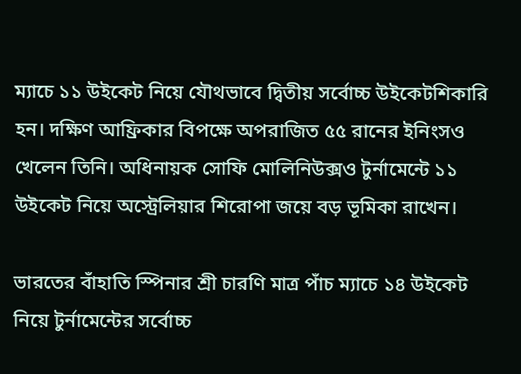ম্যাচে ১১ উইকেট নিয়ে যৌথভাবে দ্বিতীয় সর্বোচ্চ উইকেটশিকারি হন। দক্ষিণ আফ্রিকার বিপক্ষে অপরাজিত ৫৫ রানের ইনিংসও খেলেন তিনি। অধিনায়ক সোফি মোলিনিউক্সও টুর্নামেন্টে ১১ উইকেট নিয়ে অস্ট্রেলিয়ার শিরোপা জয়ে বড় ভূমিকা রাখেন।

ভারতের বাঁহাতি স্পিনার শ্রী চারণি মাত্র পাঁচ ম্যাচে ১৪ উইকেট নিয়ে টুর্নামেন্টের সর্বোচ্চ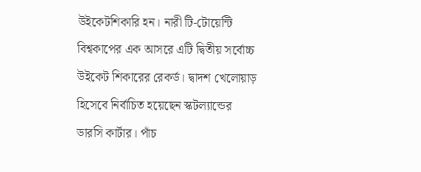উইকেটশিকারি হন। নারী টি-টোয়েন্টি বিশ্বকাপের এক আসরে এটি দ্বিতীয় সর্বোচ্চ উইকেট শিকারের রেকর্ড। দ্বাদশ খেলোয়াড় হিসেবে নির্বাচিত হয়েছেন স্কটল্যান্ডের ডারসি কার্টার। পাঁচ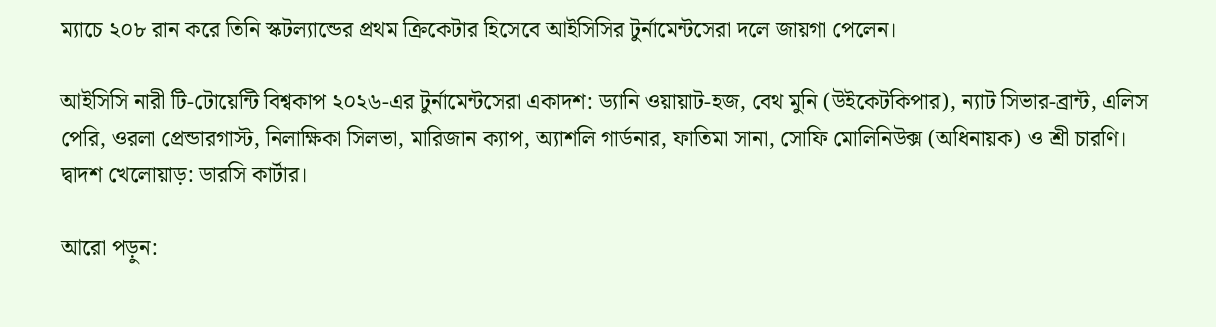ম্যাচে ২০৮ রান করে তিনি স্কটল্যান্ডের প্রথম ক্রিকেটার হিসেবে আইসিসির টুর্নামেন্টসেরা দলে জায়গা পেলেন।

আইসিসি নারী টি-টোয়েন্টি বিশ্বকাপ ২০২৬-এর টুর্নামেন্টসেরা একাদশ: ড্যানি ওয়ায়াট-হজ, বেথ মুনি (উইকেটকিপার), ন্যাট সিভার-ব্রান্ট, এলিস পেরি, ওরলা প্রেন্ডারগাস্ট, নিলাক্ষিকা সিলভা, মারিজান ক্যাপ, অ্যাশলি গার্ডনার, ফাতিমা সানা, সোফি মোলিনিউক্স (অধিনায়ক) ও শ্রী চারণি। দ্বাদশ খেলোয়াড়: ডারসি কার্টার।

আরো পড়ুন: